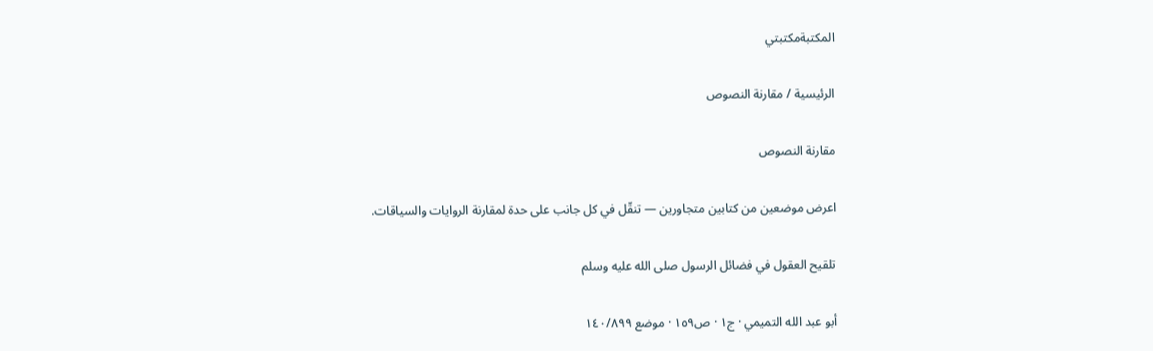المكتبةمكتبتي

الرئيسية / مقارنة النصوص

مقارنة النصوص

اعرض موضعين من كتابين متجاورين — تنقّل في كل جانب على حدة لمقارنة الروايات والسياقات.

تلقيح العقول في فضائل الرسول صلى الله عليه وسلم

أبو عبد الله التميمي · ج١ · ص١٥٩ · موضع ١٤٠/٨٩٩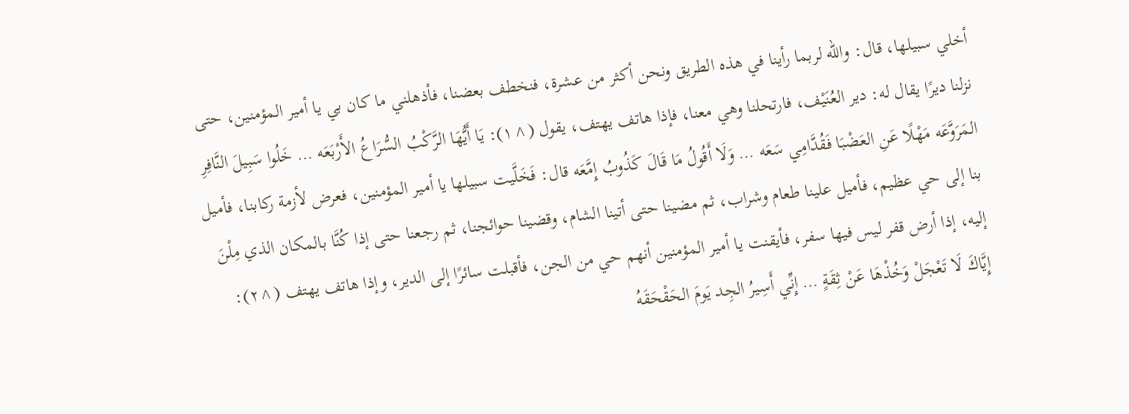أخلي سبيلها، قال: والله لربما رأينا في هذه الطريق ونحن أكثر من عشرة، فنخطف بعضنا، فأذهلني ما كان بي يا أمير المؤمنين، حتى نزلنا ديرًا يقال له: دير العُنَيْف، فارتحلنا وهي معنا، فإذا هاتف يهتف، يقول (^١): يَا أَيُّهَا الرَّكْبُ السُّرَاعُ الأَرْبَعَه … خَلُوا سَبِيلَ النَّافِرِ المَرَوَّعَه مَهْلًا عَنِ العَضْبَا فَقُدَّامِي سَعَه … وَلَا أَقُولُ مَا قَالَ كَذُوبُ إِمَّعَه قال: فَخَلَّيت سبيلها يا أمير المؤمنين، فعرض لأزمة ركابنا، فأميل بنا إلى حي عظيم، فأميل علينا طعام وشراب، ثم مضينا حتى أتينا الشام، وقضينا حوائجنا، ثم رجعنا حتى إذا كُنَّا بالمكان الذي مِلْنَ إليه، إذا أرض قفر ليس فيها سفر، فأيقنت يا أمير المؤمنين أنهم حي من الجن، فأقبلت سائرًا إلى الدير، وإذا هاتف يهتف (^٢): إِيَّاكَ لَا تَعْجَلْ وَخُذْهَا عَنْ ثِقَةٍ … إِنِّي أَسِيرُ الجِد يَومَ الحَقْحَقَهُ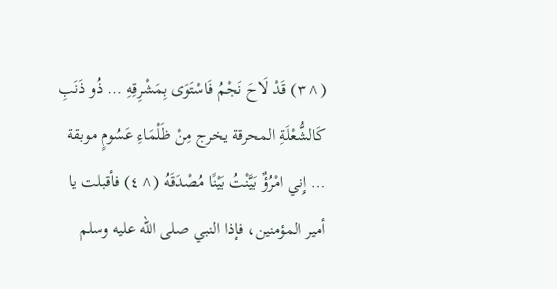(^٣) قَدْ لَاحَ نَجْمُ فَاسْتَوَى بِمَشْرِقِهِ … ذُو ذَنَبِ كَالشُّعْلَةِ المحرقة يخرج مِنْ ظَلْمَاءِ عَسُومٍ موبقة … إِني امْرُؤٌ بَيَّنْتُ بَيْنًا مُصْدَقَهُ (^٤) فأقبلت يا أمير المؤمنين، فإذا النبي صلى الله عليه وسلم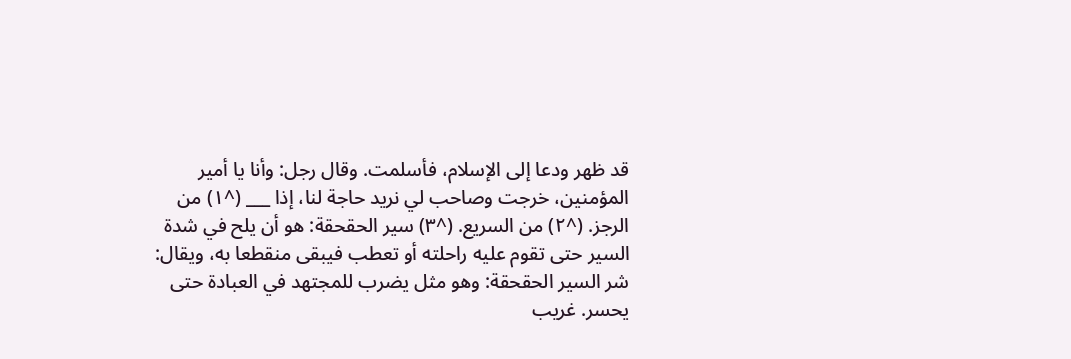قد ظهر ودعا إلى الإسلام، فأسلمت. وقال رجل: وأنا يا أمير المؤمنين، خرجت وصاحب لي نريد حاجة لنا، إذا ___ (^١) من الرجز. (^٢) من السريع. (^٣) سير الحقحقة: هو أن يلح في شدة السير حتى تقوم عليه راحلته أو تعطب فيبقى منقطعا به، ويقال: شر السير الحقحقة: وهو مثل يضرب للمجتهد في العبادة حتى يحسر. غريب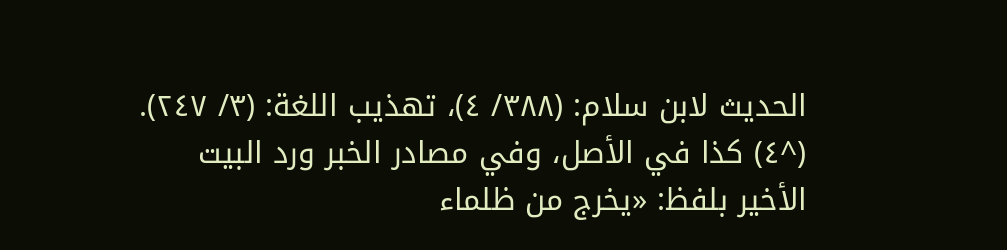الحديث لابن سلام: (٣٨٨/ ٤)، تهذيب اللغة: (٣/ ٢٤٧). (^٤) كذا في الأصل، وفي مصادر الخبر ورد البيت الأخير بلفظ: «يخرج من ظلماء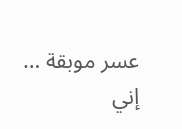عسر موبقة … إني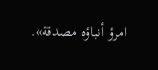امرؤ أنباؤه مصدقة».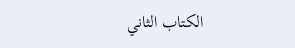الكتاب الثاني